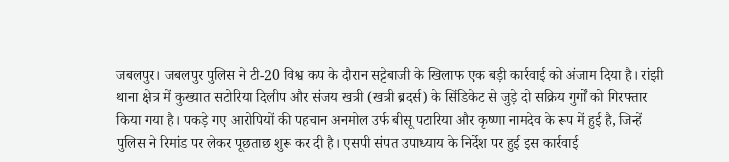जबलपुर। जबलपुर पुलिस ने टी-20 विश्व कप के दौरान सट्टेबाजी के खिलाफ एक बड़ी कार्रवाई को अंजाम दिया है। रांझी थाना क्षेत्र में कुख्यात सटोरिया दिलीप और संजय खत्री (खत्री ब्रदर्स) के सिंडिकेट से जुड़े दो सक्रिय गुर्गों को गिरफ्तार किया गया है। पकड़े गए आरोपियों की पहचान अनमोल उर्फ बीसू पटारिया और कृष्णा नामदेव के रूप में हुई है, जिन्हें पुलिस ने रिमांड पर लेकर पूछताछ शुरू कर दी है। एसपी संपत उपाध्याय के निर्देश पर हुई इस कार्रवाई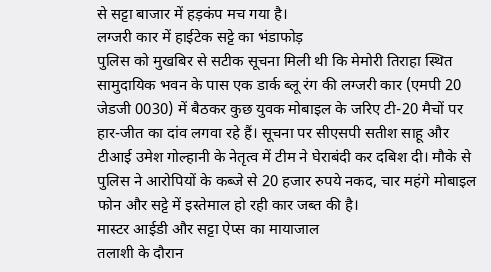से सट्टा बाजार में हड़कंप मच गया है।
लग्जरी कार में हाईटेक सट्टे का भंडाफोड़
पुलिस को मुखबिर से सटीक सूचना मिली थी कि मेमोरी तिराहा स्थित सामुदायिक भवन के पास एक डार्क ब्लू रंग की लग्जरी कार (एमपी 20 जेडजी 0030) में बैठकर कुछ युवक मोबाइल के जरिए टी-20 मैचों पर हार-जीत का दांव लगवा रहे हैं। सूचना पर सीएसपी सतीश साहू और टीआई उमेश गोल्हानी के नेतृत्व में टीम ने घेराबंदी कर दबिश दी। मौके से पुलिस ने आरोपियों के कब्जे से 20 हजार रुपये नकद, चार महंगे मोबाइल फोन और सट्टे में इस्तेमाल हो रही कार जब्त की है।
मास्टर आईडी और सट्टा ऐप्स का मायाजाल
तलाशी के दौरान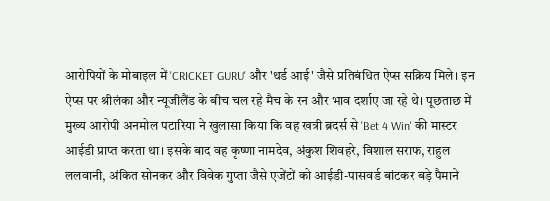आरोपियों के मोबाइल में 'CRICKET GURU' और 'थर्ड आई' जैसे प्रतिबंधित ऐप्स सक्रिय मिले। इन ऐप्स पर श्रीलंका और न्यूजीलैंड के बीच चल रहे मैच के रन और भाव दर्शाए जा रहे थे। पूछताछ में मुख्य आरोपी अनमोल पटारिया ने खुलासा किया कि वह खत्री ब्रदर्स से 'Bet 4 Win' की मास्टर आईडी प्राप्त करता था। इसके बाद वह कृष्णा नामदेव, अंकुश शिवहरे, विशाल सराफ, राहुल ललवानी, अंकित सोनकर और विवेक गुप्ता जैसे एजेंटों को आईडी-पासवर्ड बांटकर बड़े पैमाने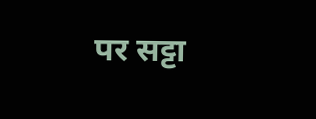पर सट्टा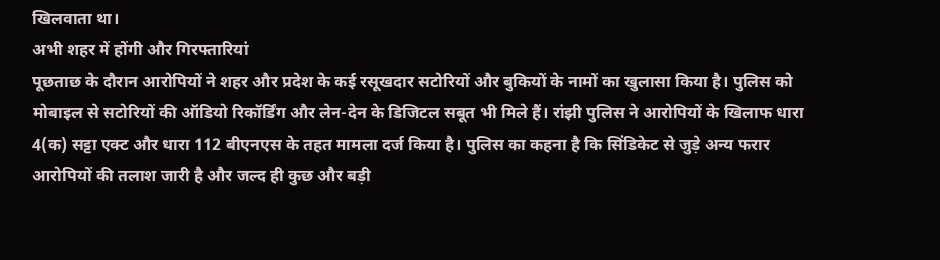खिलवाता था।
अभी शहर में होंगी और गिरफ्तारियां
पूछताछ के दौरान आरोपियों ने शहर और प्रदेश के कई रसूखदार सटोरियों और बुकियों के नामों का खुलासा किया है। पुलिस को मोबाइल से सटोरियों की ऑडियो रिकॉर्डिंग और लेन-देन के डिजिटल सबूत भी मिले हैं। रांझी पुलिस ने आरोपियों के खिलाफ धारा 4(क) सट्टा एक्ट और धारा 112 बीएनएस के तहत मामला दर्ज किया है। पुलिस का कहना है कि सिंडिकेट से जुड़े अन्य फरार आरोपियों की तलाश जारी है और जल्द ही कुछ और बड़ी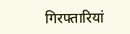गिरफ्तारियां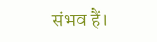संभव हैं।